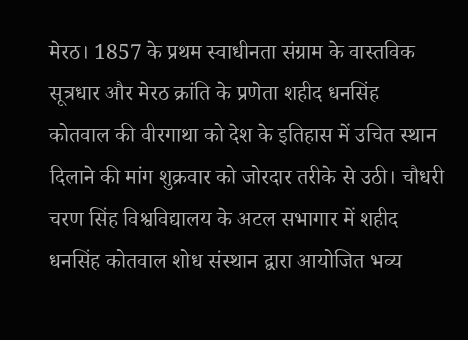मेरठ। 1857 के प्रथम स्वाधीनता संग्राम के वास्तविक सूत्रधार और मेरठ क्रांति के प्रणेता शहीद धनसिंह कोतवाल की वीरगाथा को देश के इतिहास में उचित स्थान दिलाने की मांग शुक्रवार को जोरदार तरीके से उठी। चौधरी चरण सिंह विश्वविद्यालय के अटल सभागार में शहीद धनसिंह कोतवाल शोध संस्थान द्वारा आयोजित भव्य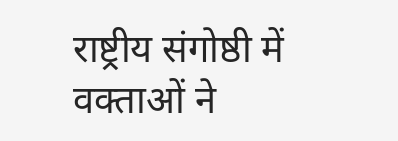राष्ट्रीय संगोष्ठी में वक्ताओं ने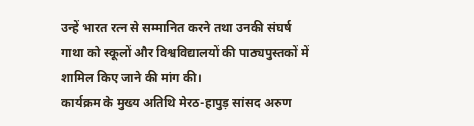उन्हें भारत रत्न से सम्मानित करने तथा उनकी संघर्ष गाथा को स्कूलों और विश्वविद्यालयों की पाठ्यपुस्तकों में शामिल किए जाने की मांग की।
कार्यक्रम के मुख्य अतिथि मेरठ-हापुड़ सांसद अरुण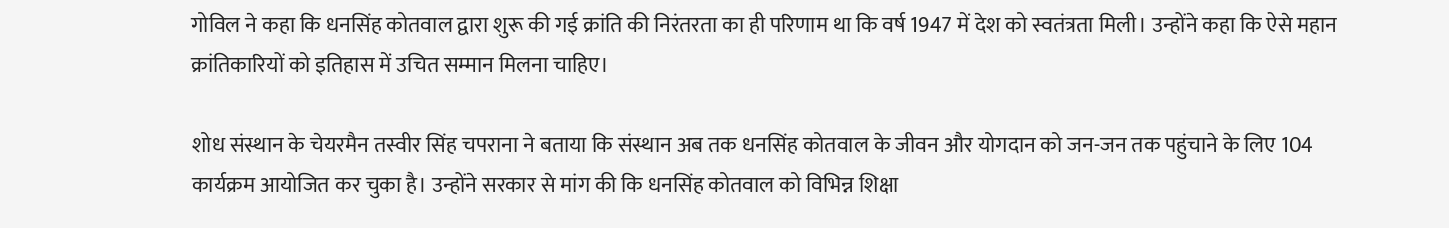गोविल ने कहा कि धनसिंह कोतवाल द्वारा शुरू की गई क्रांति की निरंतरता का ही परिणाम था कि वर्ष 1947 में देश को स्वतंत्रता मिली। उन्होंने कहा कि ऐसे महान क्रांतिकारियों को इतिहास में उचित सम्मान मिलना चाहिए।

शोध संस्थान के चेयरमैन तस्वीर सिंह चपराना ने बताया कि संस्थान अब तक धनसिंह कोतवाल के जीवन और योगदान को जन-जन तक पहुंचाने के लिए 104 कार्यक्रम आयोजित कर चुका है। उन्होंने सरकार से मांग की कि धनसिंह कोतवाल को विभिन्न शिक्षा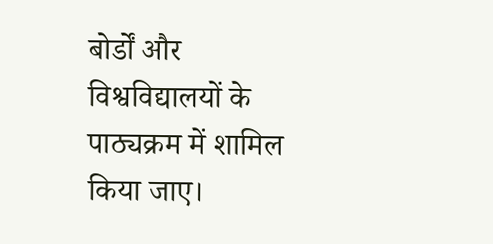बोर्डों और विश्वविद्यालयों के पाठ्यक्रम में शामिल किया जाए।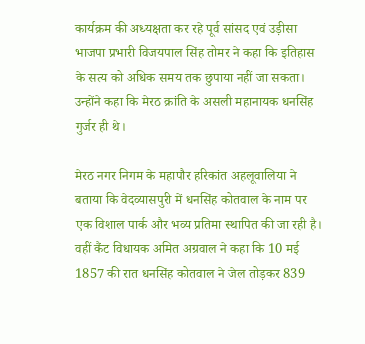कार्यक्रम की अध्यक्षता कर रहे पूर्व सांसद एवं उड़ीसा भाजपा प्रभारी विजयपाल सिंह तोमर ने कहा कि इतिहास के सत्य को अधिक समय तक छुपाया नहीं जा सकता। उन्होंने कहा कि मेरठ क्रांति के असली महानायक धनसिंह गुर्जर ही थे।

मेरठ नगर निगम के महापौर हरिकांत अहलूवालिया ने बताया कि वेदव्यासपुरी में धनसिंह कोतवाल के नाम पर एक विशाल पार्क और भव्य प्रतिमा स्थापित की जा रही है। वहीं कैंट विधायक अमित अग्रवाल ने कहा कि 10 मई 1857 की रात धनसिंह कोतवाल ने जेल तोड़कर 839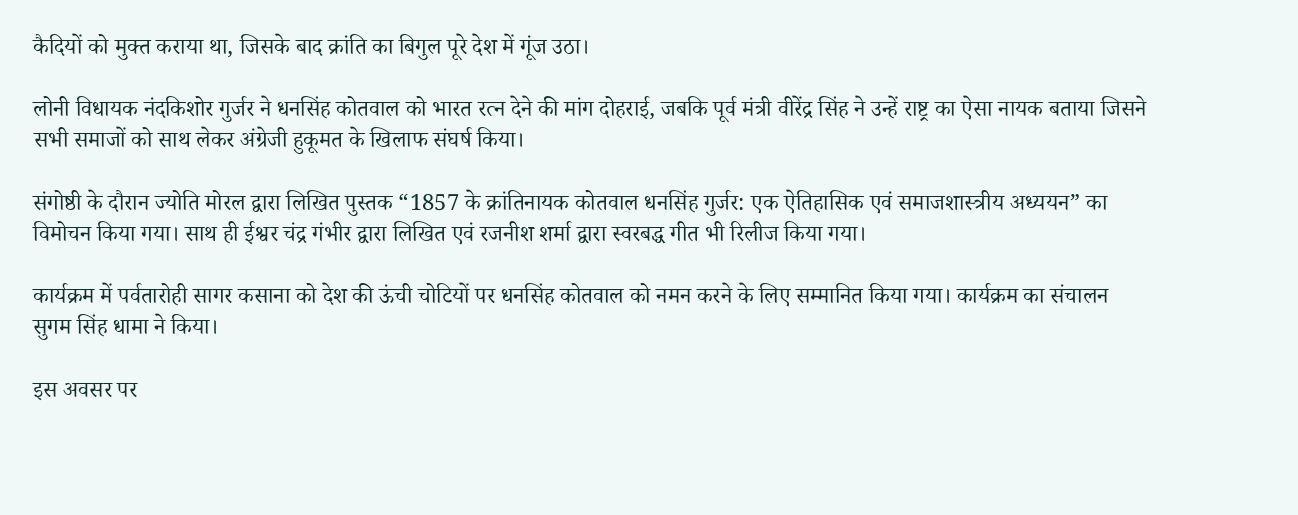कैदियों को मुक्त कराया था, जिसके बाद क्रांति का बिगुल पूरे देश में गूंज उठा।

लोनी विधायक नंदकिशोर गुर्जर ने धनसिंह कोतवाल को भारत रत्न देने की मांग दोहराई, जबकि पूर्व मंत्री वीरेंद्र सिंह ने उन्हें राष्ट्र का ऐसा नायक बताया जिसने सभी समाजों को साथ लेकर अंग्रेजी हुकूमत के खिलाफ संघर्ष किया।

संगोष्ठी के दौरान ज्योति मोरल द्वारा लिखित पुस्तक “1857 के क्रांतिनायक कोतवाल धनसिंह गुर्जर: एक ऐतिहासिक एवं समाजशास्त्रीय अध्ययन” का विमोचन किया गया। साथ ही ईश्वर चंद्र गंभीर द्वारा लिखित एवं रजनीश शर्मा द्वारा स्वरबद्ध गीत भी रिलीज किया गया।

कार्यक्रम में पर्वतारोही सागर कसाना को देश की ऊंची चोटियों पर धनसिंह कोतवाल को नमन करने के लिए सम्मानित किया गया। कार्यक्रम का संचालन सुगम सिंह धामा ने किया।

इस अवसर पर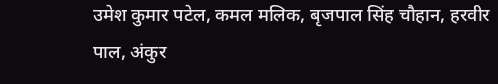उमेश कुमार पटेल, कमल मलिक, बृजपाल सिंह चौहान, हरवीर पाल, अंकुर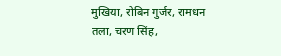मुखिया, रोबिन गुर्जर, रामधन तला, चरण सिंह,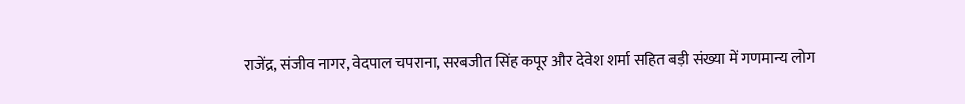राजेंद्र, संजीव नागर, वेदपाल चपराना, सरबजीत सिंह कपूर और देवेश शर्मा सहित बड़ी संख्या में गणमान्य लोग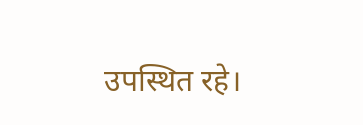उपस्थित रहे।